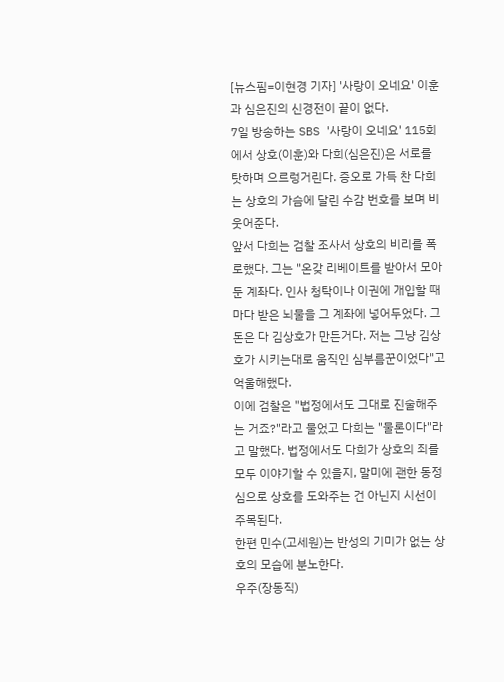[뉴스핌=이현경 기자] '사랑이 오네요' 이훈과 심은진의 신경전이 끝이 없다.
7일 방송하는 SBS '사랑이 오네요' 115회에서 상호(이훈)와 다희(심은진)은 서로를 탓하며 으르렁거린다. 증오로 가득 찬 다희는 상호의 가슴에 달린 수감 번호를 보며 비웃어준다.
앞서 다희는 검찰 조사서 상호의 비리를 폭로했다. 그는 "온갖 리베이트를 받아서 모아둔 계좌다. 인사 청탁이나 이권에 개입할 때마다 받은 뇌물을 그 계좌에 넣어두었다. 그 돈은 다 김상호가 만든거다. 저는 그냥 김상호가 시키는대로 움직인 심부름꾼이었다"고 억울해했다.
이에 검찰은 "법정에서도 그대로 진술해주는 거죠?"라고 물었고 다희는 "물론이다"라고 말했다. 법정에서도 다희가 상호의 죄를 모두 이야기할 수 있을지, 말미에 괜한 동정심으로 상호를 도와주는 건 아닌지 시선이 주목된다.
한편 민수(고세원)는 반성의 기미가 없는 상호의 모습에 분노한다.
우주(장동직)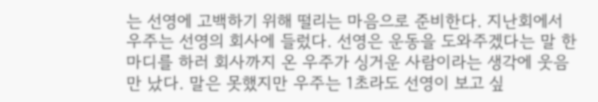는 선영에 고백하기 위해 떨리는 마음으로 준비한다. 지난회에서 우주는 선영의 회사에 들렀다. 선영은 운동을 도와주겠다는 말 한마디를 하러 회사까지 온 우주가 싱거운 사람이라는 생각에 웃음만 났다. 말은 못했지만 우주는 1초라도 선영이 보고 싶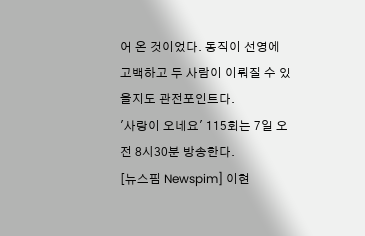어 온 것이었다. 동직이 선영에 고백하고 두 사람이 이뤄질 수 있을지도 관전포인트다.
'사랑이 오네요' 115회는 7일 오전 8시30분 방송한다.
[뉴스핌 Newspim] 이현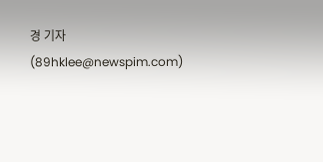경 기자(89hklee@newspim.com)